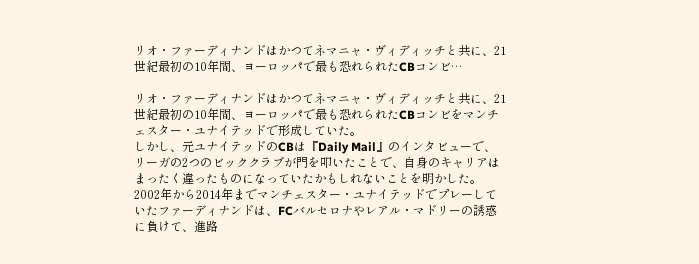リオ・ファーディナンドはかつてネマニャ・ヴィディッチと共に、21世紀最初の10年間、ヨーロッパで最も恐れられたCBコンビ…

リオ・ファーディナンドはかつてネマニャ・ヴィディッチと共に、21世紀最初の10年間、ヨーロッパで最も恐れられたCBコンビをマンチェスター・ユナイテッドで形成していた。
しかし、元ユナイテッドのCBは『Daily Mail』のインタビューで、リーガの2つのビッククラブが門を叩いたことで、自身のキャリアはまったく違ったものになっていたかもしれないことを明かした。
2002年から2014年までマンチェスター・ユナイテッドでプレーしていたファーディナンドは、FCバルセロナやレアル・マドリーの誘惑に負けて、進路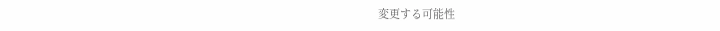変更する可能性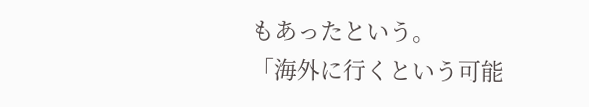もあったという。
「海外に行くという可能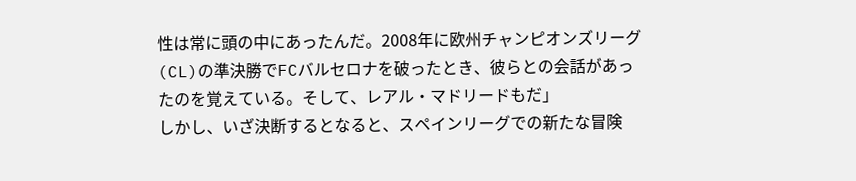性は常に頭の中にあったんだ。2008年に欧州チャンピオンズリーグ(CL)の準決勝でFCバルセロナを破ったとき、彼らとの会話があったのを覚えている。そして、レアル・マドリードもだ」
しかし、いざ決断するとなると、スペインリーグでの新たな冒険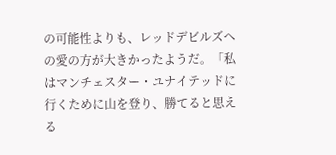の可能性よりも、レッドデビルズへの愛の方が大きかったようだ。「私はマンチェスター・ユナイテッドに行くために山を登り、勝てると思える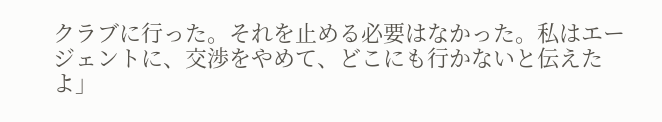クラブに行った。それを止める必要はなかった。私はエージェントに、交渉をやめて、どこにも行かないと伝えたよ」